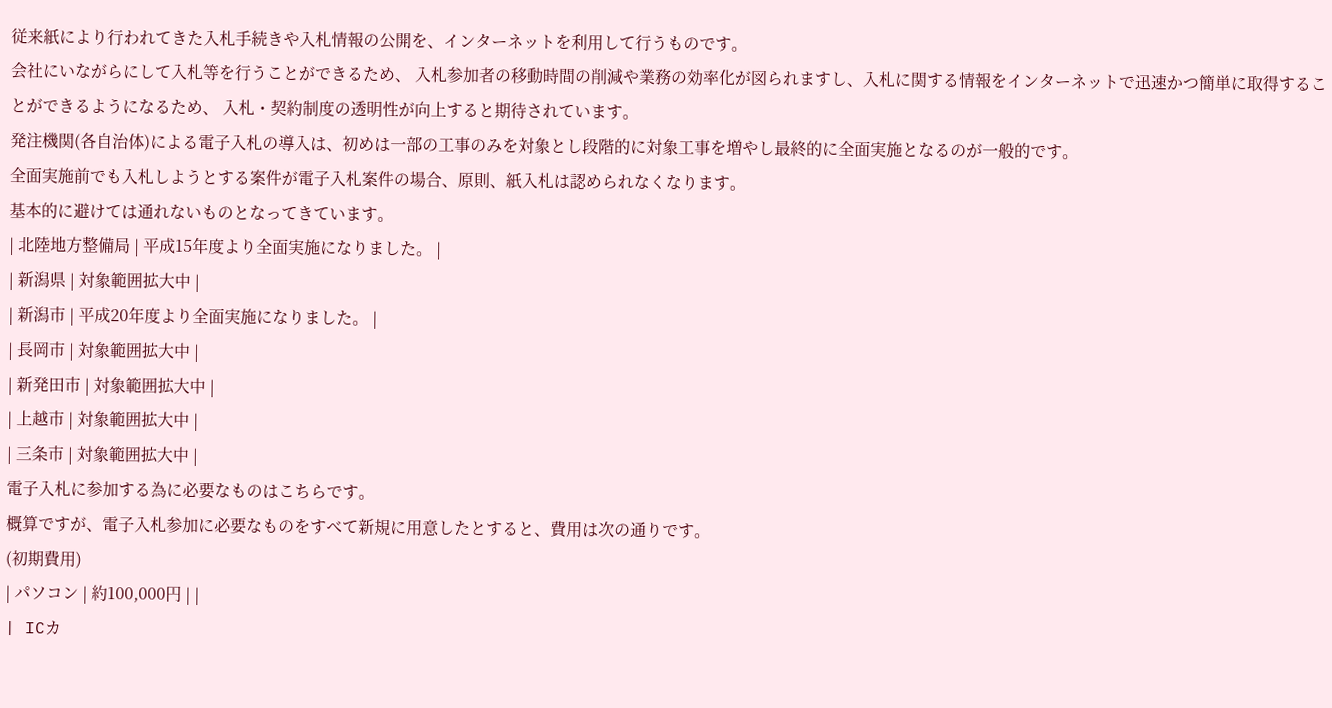従来紙により行われてきた入札手続きや入札情報の公開を、インターネットを利用して行うものです。
会社にいながらにして入札等を行うことができるため、 入札参加者の移動時間の削減や業務の効率化が図られますし、入札に関する情報をインターネットで迅速かつ簡単に取得することができるようになるため、 入札・契約制度の透明性が向上すると期待されています。
発注機関(各自治体)による電子入札の導入は、初めは一部の工事のみを対象とし段階的に対象工事を増やし最終的に全面実施となるのが一般的です。
全面実施前でも入札しようとする案件が電子入札案件の場合、原則、紙入札は認められなくなります。
基本的に避けては通れないものとなってきています。
| 北陸地方整備局 | 平成15年度より全面実施になりました。 |
| 新潟県 | 対象範囲拡大中 |
| 新潟市 | 平成20年度より全面実施になりました。 |
| 長岡市 | 対象範囲拡大中 |
| 新発田市 | 対象範囲拡大中 |
| 上越市 | 対象範囲拡大中 |
| 三条市 | 対象範囲拡大中 |
電子入札に参加する為に必要なものはこちらです。
概算ですが、電子入札参加に必要なものをすべて新規に用意したとすると、費用は次の通りです。
(初期費用)
| パソコン | 約100,000円 | |
| ICカ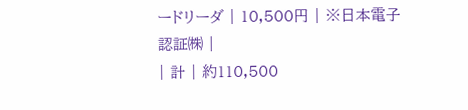ードリーダ | 10,500円 | ※日本電子認証㈱ |
| 計 | 約110,500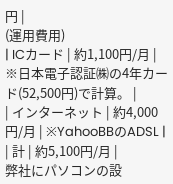円 |
(運用費用)
| ICカード | 約1,100円/月 | ※日本電子認証㈱の4年カード(52,500円)で計算。 |
| インターネット | 約4,000円/月 | ※YahooBBのADSL |
| 計 | 約5,100円/月 |
弊社にパソコンの設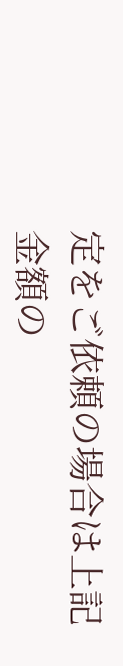定をご依頼の場合は上記金額の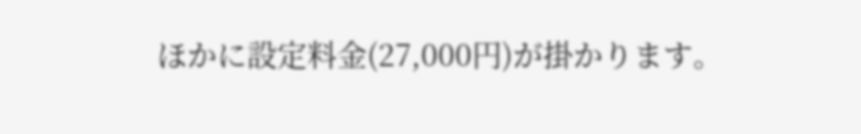ほかに設定料金(27,000円)が掛かります。